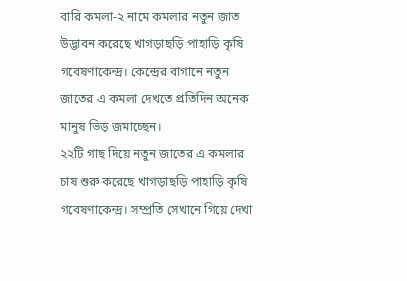বারি কমলা-২ নামে কমলার নতুন জাত উদ্ভাবন করেছে খাগড়াছড়ি পাহাড়ি কৃষি গবেষণাকেন্দ্র। কেন্দ্রের বাগানে নতুন জাতের এ কমলা দেখতে প্রতিদিন অনেক মানুষ ভিড় জমাচ্ছেন।
২২টি গাছ দিয়ে নতুন জাতের এ কমলার চাষ শুরু করেছে খাগড়াছড়ি পাহাড়ি কৃষি গবেষণাকেন্দ্র। সম্প্রতি সেখানে গিয়ে দেখা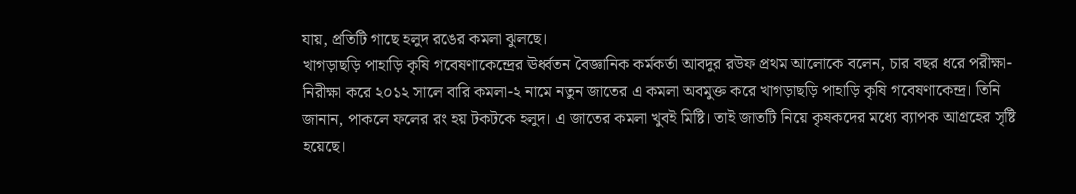যায়, প্রতিটি গাছে হলুদ রঙের কমলা ঝুলছে।
খাগড়াছড়ি পাহাড়ি কৃষি গবেষণাকেন্দ্রের ঊর্ধ্বতন বৈজ্ঞানিক কর্মকর্তা আবদুর রউফ প্রথম আলোকে বলেন, চার বছর ধরে পরীক্ষা-নিরীক্ষা করে ২০১২ সালে বারি কমলা-২ নামে নতুন জাতের এ কমলা অবমুক্ত করে খাগড়াছড়ি পাহাড়ি কৃষি গবেষণাকেন্দ্র। তিনি জানান, পাকলে ফলের রং হয় টকটকে হলুদ। এ জাতের কমলা খুবই মিষ্টি। তাই জাতটি নিয়ে কৃষকদের মধ্যে ব্যাপক আগ্রহের সৃষ্টি হয়েছে।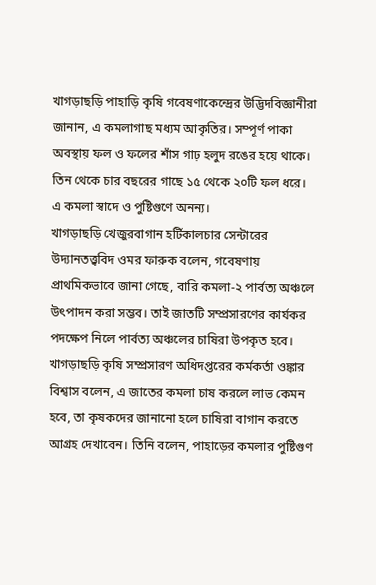খাগড়াছড়ি পাহাড়ি কৃষি গবেষণাকেন্দ্রের উদ্ভিদবিজ্ঞানীরা জানান, এ কমলাগাছ মধ্যম আকৃতির। সম্পূর্ণ পাকা অবস্থায় ফল ও ফলের শাঁস গাঢ় হলুদ রঙের হয়ে থাকে। তিন থেকে চার বছরের গাছে ১৫ থেকে ২০টি ফল ধরে। এ কমলা স্বাদে ও পুষ্টিগুণে অনন্য।
খাগড়াছড়ি খেজুরবাগান হর্টিকালচার সেন্টারের উদ্যানতত্ত্ববিদ ওমর ফারুক বলেন, গবেষণায় প্রাথমিকভাবে জানা গেছে, বারি কমলা-২ পার্বত্য অঞ্চলে উৎপাদন করা সম্ভব। তাই জাতটি সম্প্রসারণের কার্যকর পদক্ষেপ নিলে পার্বত্য অঞ্চলের চাষিরা উপকৃত হবে।
খাগড়াছড়ি কৃষি সম্প্রসারণ অধিদপ্তরের কর্মকর্তা ওঙ্কার বিশ্বাস বলেন, এ জাতের কমলা চাষ করলে লাভ কেমন হবে, তা কৃষকদের জানানো হলে চাষিরা বাগান করতে আগ্রহ দেখাবেন। তিনি বলেন, পাহাড়ের কমলার পুষ্টিগুণ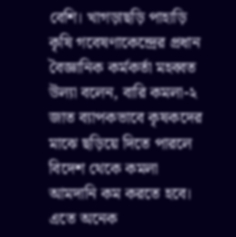বেশি। খাগড়াছড়ি পাহাড়ি কৃষি গবেষণাকেন্দ্রের প্রধান বৈজ্ঞানিক কর্মকর্তা মহব্বত উল্যা বলেন, বারি কমলা-২ জাত ব্যাপকভাবে কৃষকদের মাঝে ছড়িয়ে দিতে পারলে বিদেশ থেকে কমলা আমদানি কম করতে হবে। এতে অনেক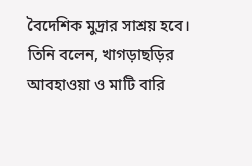বৈদেশিক মুদ্রার সাশ্রয় হবে। তিনি বলেন, খাগড়াছড়ির আবহাওয়া ও মাটি বারি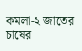কমলা-২ জাতের চাষের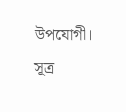উপযোগী।
সূত্র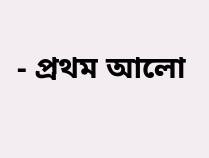- প্রথম আলো